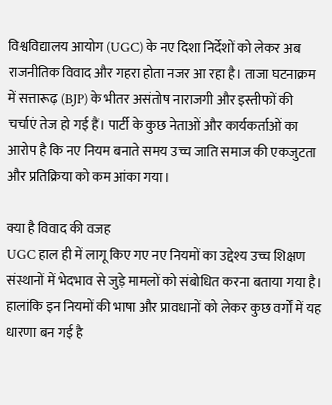विश्वविद्यालय आयोग (UGC) के नए दिशा निर्देशों को लेकर अब राजनीतिक विवाद और गहरा होता नजर आ रहा है। ताजा घटनाक्रम में सत्तारूढ़ (BJP) के भीतर असंतोष नाराजगी और इस्तीफों की चर्चाएं तेज हो गई हैं। पार्टी के कुछ नेताओं और कार्यकर्ताओं का आरोप है कि नए नियम बनाते समय उच्च जाति समाज की एकजुटता और प्रतिक्रिया को कम आंका गया।

क्या है विवाद की वजह
UGC हाल ही में लागू किए गए नए नियमों का उद्देश्य उच्च शिक्षण संस्थानों में भेदभाव से जुड़े मामलों को संबोधित करना बताया गया है। हालांकि इन नियमों की भाषा और प्रावधानों को लेकर कुछ वर्गों में यह धारणा बन गई है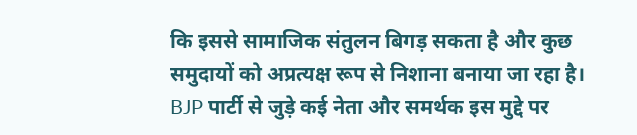कि इससे सामाजिक संतुलन बिगड़ सकता है और कुछ समुदायों को अप्रत्यक्ष रूप से निशाना बनाया जा रहा है।
BJP पार्टी से जुड़े कई नेता और समर्थक इस मुद्दे पर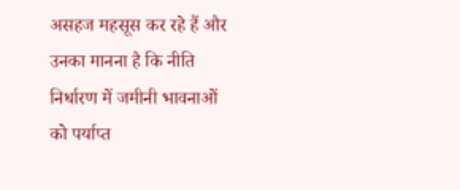असहज महसूस कर रहे हैं और उनका मानना है कि नीति निर्धारण में जमीनी भावनाओं को पर्याप्त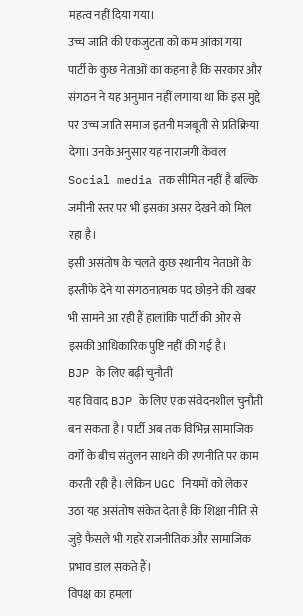महत्व नहीं दिया गया।
उच्च जाति की एकजुटता को कम आंका गया
पार्टी के कुछ नेताओं का कहना है कि सरकार और संगठन ने यह अनुमान नहीं लगाया था कि इस मुद्दे पर उच्च जाति समाज इतनी मजबूती से प्रतिक्रिया देगा। उनके अनुसार यह नाराजगी केवल Social media तक सीमित नहीं है बल्कि जमीनी स्तर पर भी इसका असर देखने को मिल रहा है।
इसी असंतोष के चलते कुछ स्थानीय नेताओं के इस्तीफे देने या संगठनात्मक पद छोड़ने की खबर भी सामने आ रही हैं हालांकि पार्टी की ओर से इसकी आधिकारिक पुष्टि नहीं की गई है।
BJP के लिए बढ़ी चुनौती
यह विवाद BJP के लिए एक संवेदनशील चुनौती बन सकता है। पार्टी अब तक विभिन्न सामाजिक वर्गों के बीच संतुलन साधने की रणनीति पर काम करती रही है। लेकिन UGC नियमों को लेकर उठा यह असंतोष संकेत देता है कि शिक्षा नीति से जुड़े फैसले भी गहरे राजनीतिक और सामाजिक प्रभाव डाल सकते हैं।
विपक्ष का हमला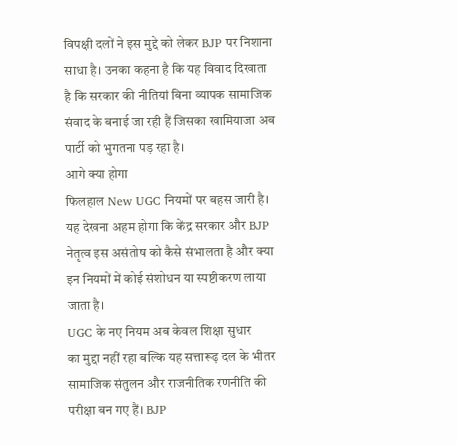विपक्षी दलों ने इस मुद्दे को लेकर BJP पर निशाना साधा है। उनका कहना है कि यह विवाद दिखाता है कि सरकार की नीतियां बिना व्यापक सामाजिक संवाद के बनाई जा रही हैं जिसका खामियाजा अब पार्टी को भुगतना पड़ रहा है।
आगे क्या होगा
फिलहाल New UGC नियमों पर बहस जारी है। यह देखना अहम होगा कि केंद्र सरकार और BJP नेतृत्व इस असंतोष को कैसे संभालता है और क्या इन नियमों में कोई संशोधन या स्पष्टीकरण लाया जाता है।
UGC के नए नियम अब केवल शिक्षा सुधार
का मुद्दा नहीं रहा बल्कि यह सत्तारूढ़ दल के भीतर सामाजिक संतुलन और राजनीतिक रणनीति की परीक्षा बन गए हैं। BJP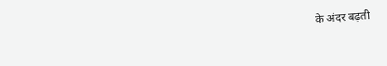के अंदर बढ़ती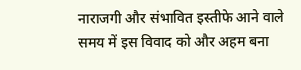नाराजगी और संभावित इस्तीफे आने वाले समय में इस विवाद को और अहम बना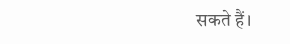सकते हैं।